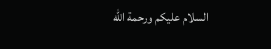السلام عليكم ورحمة الله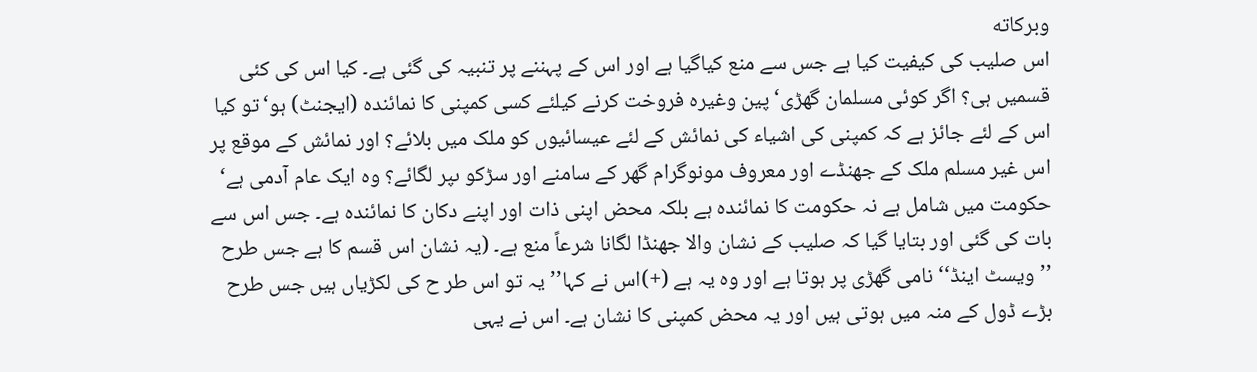وبركاته
اس صلیب کی کیفیت کیا ہے جس سے منع کیاگیا ہے اور اس کے پہننے پر تنبیہ کی گئی ہے۔ کیا اس کی کئی قسمیں ہی؟ اگر کوئی مسلمان گھڑی‘ پین وغیرہ فروخت کرنے کیلئے کسی کمپنی کا نمائندہ (ایجنٹ) ہو‘تو کیا اس کے لئے جائز ہے کہ کمپنی کی اشیاء کی نمائش کے لئے عیسائیوں کو ملک میں بلائے؟ اور نمائش کے موقع پر اس غیر مسلم ملک کے جھنڈے اور معروف مونوگرام گھر کے سامنے اور سڑکو ںپر لگائے؟ وہ ایک عام آدمی ہے‘ حکومت میں شامل ہے نہ حکومت کا نمائندہ ہے بلکہ محض اپنی ذات اور اپنے دکان کا نمائندہ ہے۔ جس اس سے بات کی گئی اور بتایا گیا کہ صلیب کے نشان والا جھنڈا لگانا شرعاً منع ہے۔ (یہ نشان اس قسم کا ہے جس طرح ’’ویسٹ اینڈ‘‘ نامی گھڑی پر ہوتا ہے اور وہ یہ ہے (+)اس نے کہا’’ یہ تو اس طر ح کی لکڑیاں ہیں جس طرح بڑے ڈول کے منہ میں ہوتی ہیں اور یہ محض کمپنی کا نشان ہے۔ اس نے یہی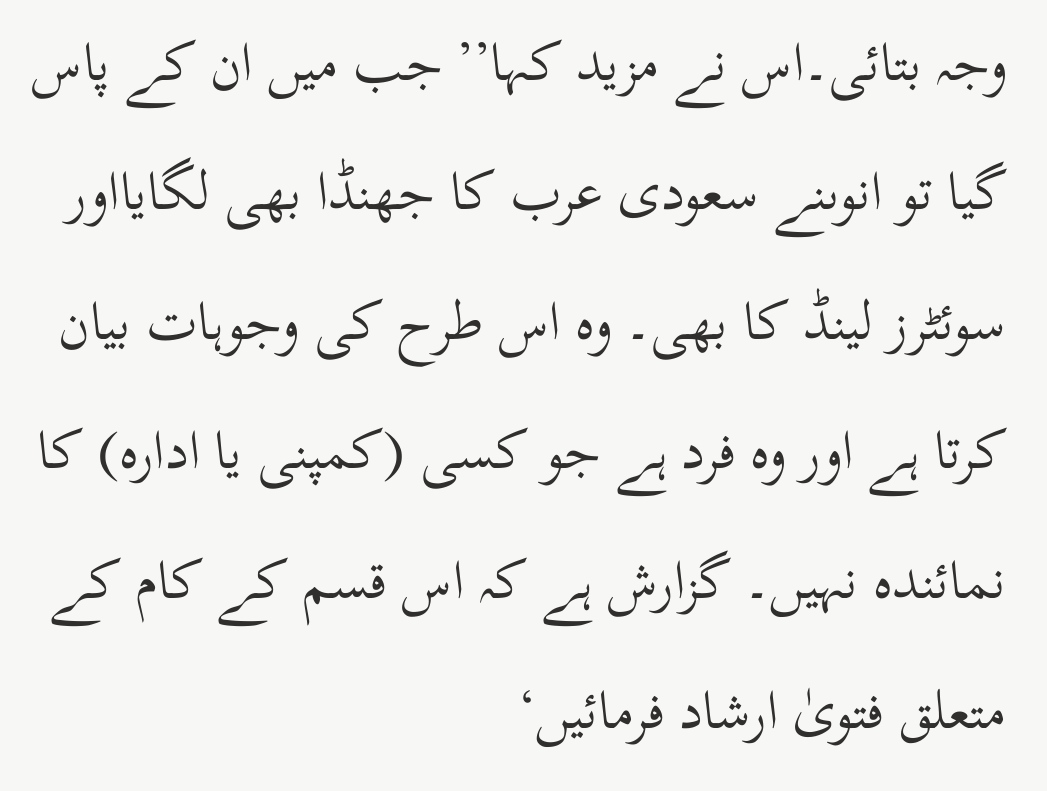وجہ بتائی۔اس نے مزید کہا’’ جب میں ان کے پاس گیا تو انوںنے سعودی عرب کا جھنڈا بھی لگایااور سوئٹرز لینڈ کا بھی۔ وہ اس طرح کی وجوہات بیان کرتا ہے اور وہ فرد ہے جو کسی (کمپنی یا ادارہ) کا نمائندہ نہیں۔ گزارش ہے کہ اس قسم کے کام کے متعلق فتویٰ ارشاد فرمائیں‘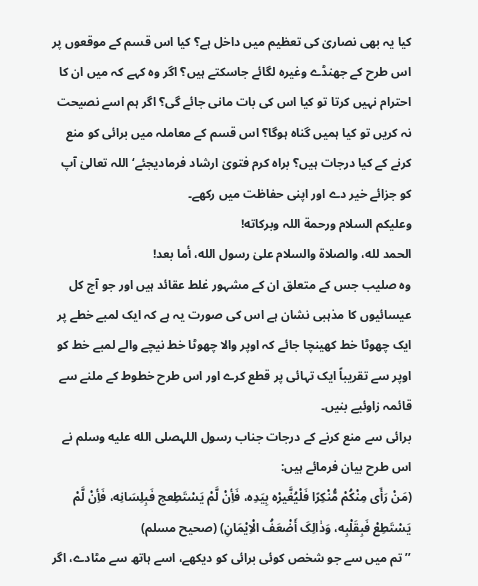کیا یہ بھی نصاریٰ کی تعظیم میں داخل ہے؟ کیا اس قسم کے موقعوں پر اس طرح کے جھنڈے وغیرہ لگائے جاسکتے ہیں؟ اگر وہ کہے کہ میں ان کا احترام نہیں کرتا تو کیا اس کی بات مانی جائے گی؟ اگر ہم اسے نصیحت نہ کریں تو کیا ہمیں گناہ ہوگا؟ اس قسم کے معاملہ میں برائی کو منع کرنے کے کیا درجات ہیں؟ براہ کرم فتویٰ ارشاد فرمادیجئے‘ اللہ تعالیٰ آپ کو جزائے خیر دے اور اپنی حفاظت میں رکھے۔
وعلیکم السلام ورحمة اللہ وبرکاته!
الحمد لله، والصلاة والسلام علىٰ رسول الله، أما بعد!
وہ صلیب جس کے متعلق ان کے مشہور غلط عقائد ہیں اور جو آج کل عیسائیوں کا مذہبی نشان ہے اس کی صورت یہ ہے کہ ایک لمبے خطے پر ایک چھوٹا خط کھینچا جائے کہ اوپر والا چھوٹا خط نیچے والے لمبے خط کو اوپر سے تقریباً ایک تہائی پر قطع کرے اور اس طرح خطوط کے ملنے سے قائمہ زاوئیے بنیں۔
برائی سے منع کرنے کے درجات جناب رسول اللہصلى الله عليه وسلم نے اس طرح بیان فرمائے ہیں:
(مَنْ رَأَی مِنْکُمْ مُّنْکِرًا فَلْیُغَّیرْه بِیَدِه، فَأِنْ لَّمْ یَسْتَطِعج فَبِلِسَانِه، فَأِنْ لَّمْ یَسْتَطِعْ فَبِقَلْبِه، وَذٰالِکَ أَضْعَفُ الْاِیْمَانِ) (صحیح مسلم)
’’تم میں سے جو شخص کوئی برائی کو دیکھے، اسے ہاتھ سے مٹادے، اگر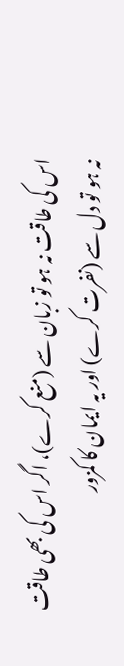اس کی طاقت نہ ہو تو زبان سے (منع کرے)، اگر اس کی بھی طاقت نہ ہو تو دل سے (نفرت کرے) اور یہ ایمان کا کمزور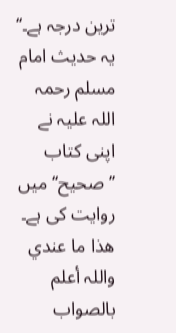ترین درجہ ہے۔‘‘
یہ حدیث امام مسلم رحمہ اللہ علیہ نے اپنی کتاب ’’صحیح‘‘ میں روایت کی ہے۔
ھذا ما عندي واللہ أعلم بالصواب